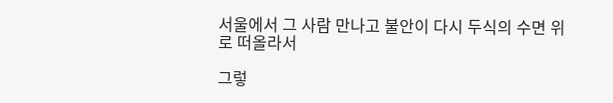서울에서 그 사람 만나고 불안이 다시 두식의 수면 위로 떠올라서

그렇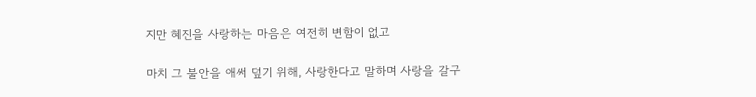지만 혜진을 사랑하는 마음은 여전히 변함이 없고

마치 그 불안을 애써 덮기 위해, 사랑한다고 말하며 사랑을 갈구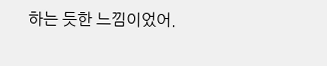하는 듯한 느낌이었어.